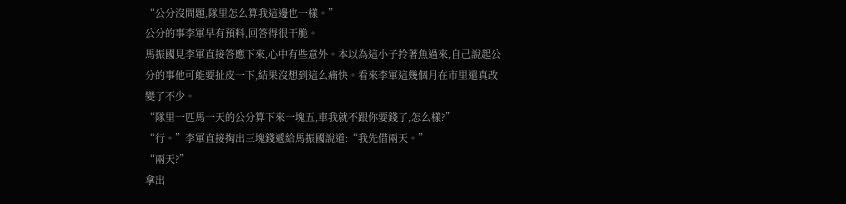“公分沒問題,隊里怎么算我這邊也一樣。”
公分的事李軍早有預料,回答得很干脆。
馬振國見李軍直接答應下來,心中有些意外。本以為這小子拎著魚過來,自己說起公分的事他可能要扯皮一下,結果沒想到這么痛快。看來李軍這幾個月在市里還真改變了不少。
“隊里一匹馬一天的公分算下來一塊五,車我就不跟你要錢了,怎么樣?”
“行。”李軍直接掏出三塊錢遞給馬振國說道:“我先借兩天。”
“兩天?”
拿出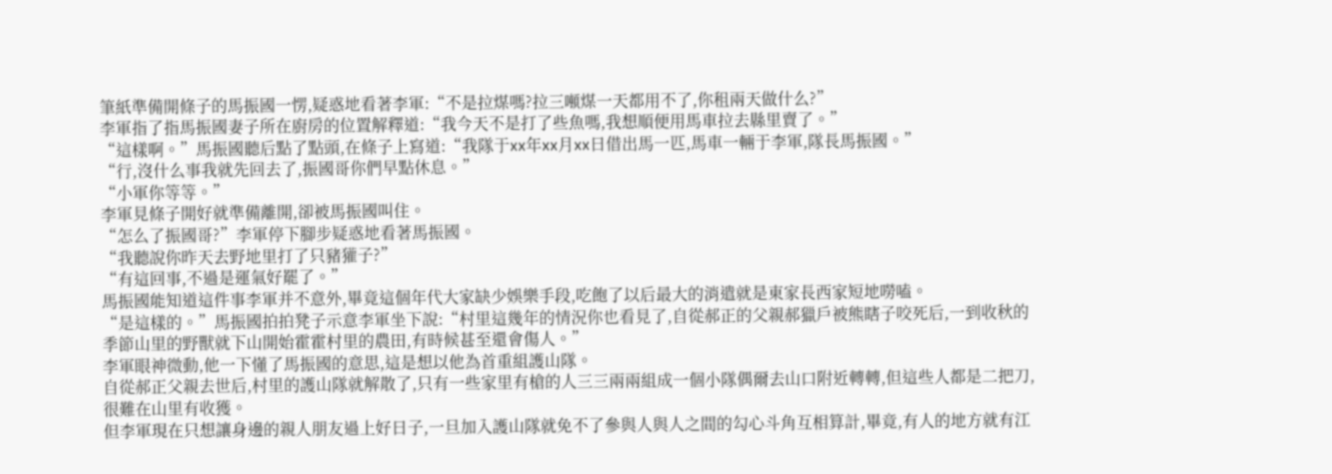筆紙準備開條子的馬振國一愣,疑惑地看著李軍:“不是拉煤嗎?拉三噸煤一天都用不了,你租兩天做什么?”
李軍指了指馬振國妻子所在廚房的位置解釋道:“我今天不是打了些魚嗎,我想順便用馬車拉去縣里賣了。”
“這樣啊。”馬振國聽后點了點頭,在條子上寫道:“我隊于xx年xx月xx日借出馬一匹,馬車一輛于李軍,隊長馬振國。”
“行,沒什么事我就先回去了,振國哥你們早點休息。”
“小軍你等等。”
李軍見條子開好就準備離開,卻被馬振國叫住。
“怎么了振國哥?”李軍停下腳步疑惑地看著馬振國。
“我聽說你昨天去野地里打了只豬獾子?”
“有這回事,不過是運氣好罷了。”
馬振國能知道這件事李軍并不意外,畢竟這個年代大家缺少娛樂手段,吃飽了以后最大的消遣就是東家長西家短地嘮嗑。
“是這樣的。”馬振國拍拍凳子示意李軍坐下說:“村里這幾年的情況你也看見了,自從郝正的父親郝獵戶被熊瞎子咬死后,一到收秋的季節山里的野獸就下山開始霍霍村里的農田,有時候甚至還會傷人。”
李軍眼神微動,他一下懂了馬振國的意思,這是想以他為首重組護山隊。
自從郝正父親去世后,村里的護山隊就解散了,只有一些家里有槍的人三三兩兩組成一個小隊偶爾去山口附近轉轉,但這些人都是二把刀,很難在山里有收獲。
但李軍現在只想讓身邊的親人朋友過上好日子,一旦加入護山隊就免不了參與人與人之間的勾心斗角互相算計,畢竟,有人的地方就有江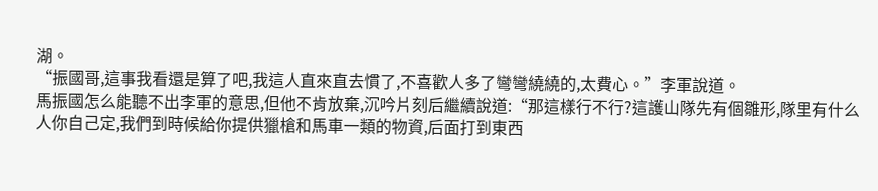湖。
“振國哥,這事我看還是算了吧,我這人直來直去慣了,不喜歡人多了彎彎繞繞的,太費心。”李軍說道。
馬振國怎么能聽不出李軍的意思,但他不肯放棄,沉吟片刻后繼續說道:“那這樣行不行?這護山隊先有個雛形,隊里有什么人你自己定,我們到時候給你提供獵槍和馬車一類的物資,后面打到東西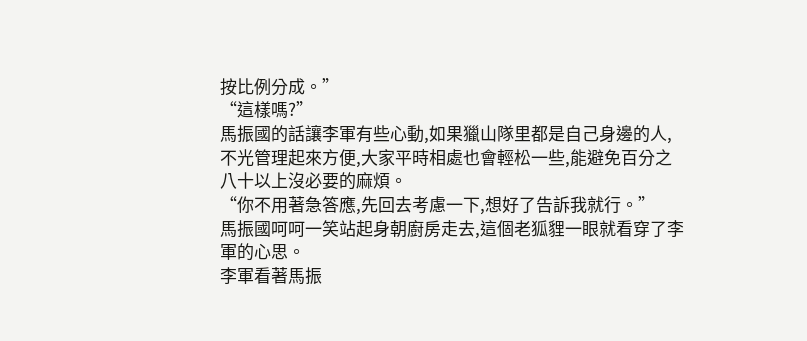按比例分成。”
“這樣嗎?”
馬振國的話讓李軍有些心動,如果獵山隊里都是自己身邊的人,不光管理起來方便,大家平時相處也會輕松一些,能避免百分之八十以上沒必要的麻煩。
“你不用著急答應,先回去考慮一下,想好了告訴我就行。”
馬振國呵呵一笑站起身朝廚房走去,這個老狐貍一眼就看穿了李軍的心思。
李軍看著馬振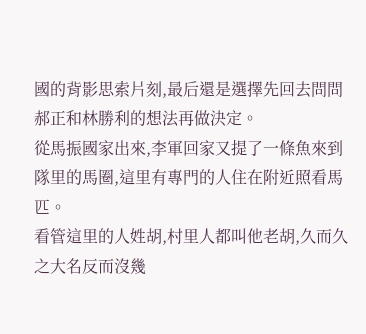國的背影思索片刻,最后還是選擇先回去問問郝正和林勝利的想法再做決定。
從馬振國家出來,李軍回家又提了一條魚來到隊里的馬圈,這里有專門的人住在附近照看馬匹。
看管這里的人姓胡,村里人都叫他老胡,久而久之大名反而沒幾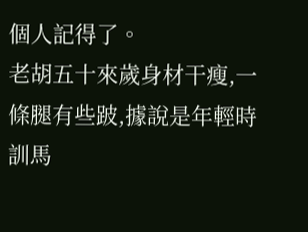個人記得了。
老胡五十來歲身材干瘦,一條腿有些跛,據說是年輕時訓馬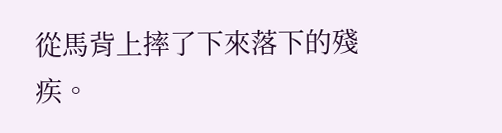從馬背上摔了下來落下的殘疾。